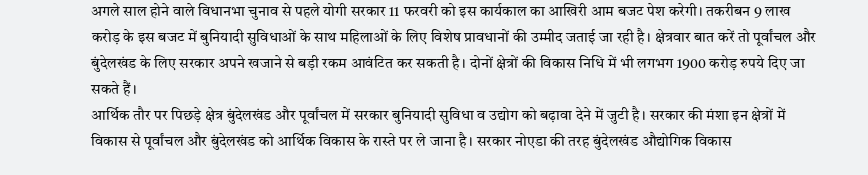अगले साल होने वाले विधानभा चुनाव से पहले योगी सरकार 11 फरवरी को इस कार्यकाल का आखिरी आम बजट पेश करेगी। तकरीबन 9 लाख करोड़ के इस बजट में बुनियादी सुविधाओं के साथ महिलाओं के लिए विशेष प्रावधानों की उम्मीद जताई जा रही है। क्षेत्रवार बात करें तो पूर्वांचल और बुंदेलखंड के लिए सरकार अपने खजाने से बड़ी रकम आवंटित कर सकती है। दोनों क्षेत्रों की विकास निधि में भी लगभग 1900 करोड़ रुपये दिए जा सकते हैं।
आर्थिक तौर पर पिछड़े क्षेत्र बुंदेलखंड और पूर्वांचल में सरकार बुनियादी सुविधा व उद्योग को बढ़ावा देने में जुटी है। सरकार की मंशा इन क्षेत्रों में विकास से पूर्वांचल और बुंदेलखंड को आर्थिक विकास के रास्ते पर ले जाना है। सरकार नोएडा की तरह बुंदेलखंड औद्योगिक विकास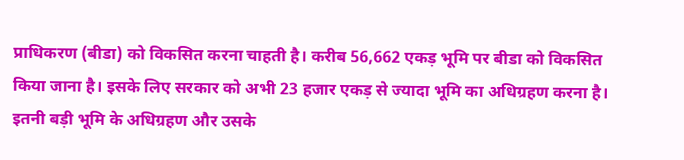प्राधिकरण (बीडा) को विकसित करना चाहती है। करीब 56,662 एकड़ भूमि पर बीडा को विकसित किया जाना है। इसके लिए सरकार को अभी 23 हजार एकड़ से ज्यादा भूमि का अधिग्रहण करना है। इतनी बड़ी भूमि के अधिग्रहण और उसके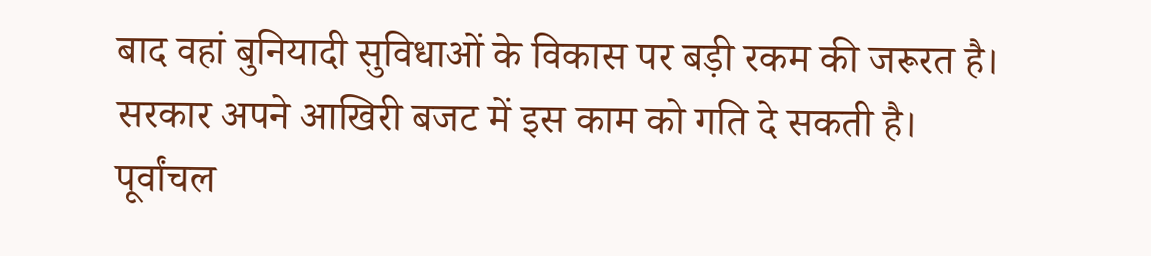बाद वहां बुनियादी सुविधाओं के विकास पर बड़ी रकम की जरूरत है।
सरकार अपने आखिरी बजट में इस काम को गति दे सकती है। पूर्वांचल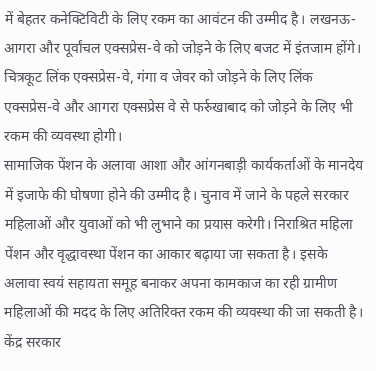में बेहतर कनेक्टिविटी के लिए रकम का आवंटन की उम्मीद है। लखनऊ-आगरा और पूर्वांचल एक्सप्रेस-वे को जोड़ने के लिए बजट में इंतजाम होंगे। चित्रकूट लिंक एक्सप्रेस-वे, गंगा व जेवर को जोड़ने के लिए लिंक एक्सप्रेस-वे और आगरा एक्सप्रेस वे से फर्रुखाबाद को जोड़ने के लिए भी रकम की व्यवस्था होगी।
सामाजिक पेंशन के अलावा आशा और आंगनबाड़ी कार्यकर्ताओं के मानदेय में इजाफे की घोषणा होने की उम्मीद है। चुनाव में जाने के पहले सरकार महिलाओं और युवाओं को भी लुभाने का प्रयास करेगी। निराश्रित महिला पेंशन और वृद्धावस्था पेंशन का आकार बढ़ाया जा सकता है। इसके अलावा स्वयं सहायता समूह बनाकर अपना कामकाज का रही ग्रामीण महिलाओं की मदद के लिए अतिरिक्त रकम की व्यवस्था की जा सकती है। केंद्र सरकार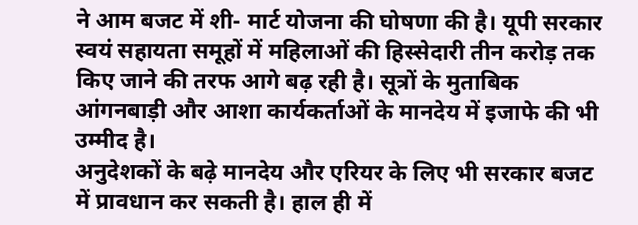ने आम बजट में शी- मार्ट योजना की घोषणा की है। यूपी सरकार स्वयं सहायता समूहों में महिलाओं की हिस्सेदारी तीन करोड़ तक किए जाने की तरफ आगे बढ़ रही है। सूत्रों के मुताबिक आंगनबाड़ी और आशा कार्यकर्ताओं के मानदेय में इजाफे की भी उम्मीद है।
अनुदेशकों के बढ़े मानदेय और एरियर के लिए भी सरकार बजट में प्रावधान कर सकती है। हाल ही में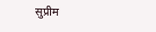सुप्रीम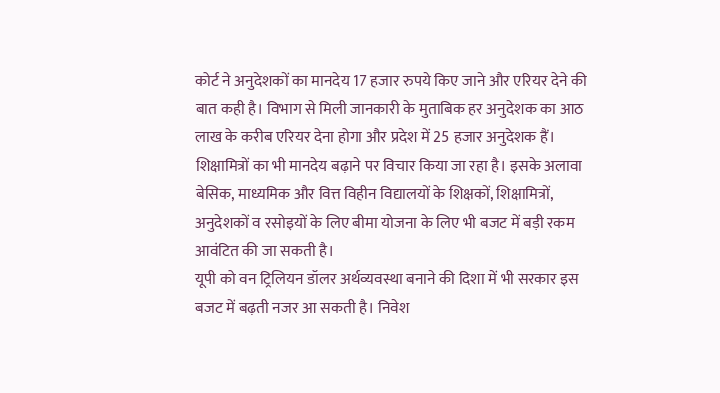कोर्ट ने अनुदेशकों का मानदेय 17 हजार रुपये किए जाने और एरियर देने की बात कही है। विभाग से मिली जानकारी के मुताबिक हर अनुदेशक का आठ लाख के करीब एरियर देना होगा और प्रदेश में 25 हजार अनुदेशक हैं। शिक्षामित्रों का भी मानदेय बढ़ाने पर विचार किया जा रहा है। इसके अलावा बेसिक, माध्यमिक और वित्त विहीन विद्यालयों के शिक्षकों, शिक्षामित्रों, अनुदेशकों व रसोइयों के लिए बीमा योजना के लिए भी बजट में बड़ी रकम आवंटित की जा सकती है।
यूपी को वन ट्रिलियन डॉलर अर्थव्यवस्था बनाने की दिशा में भी सरकार इस बजट में बढ़ती नजर आ सकती है। निवेश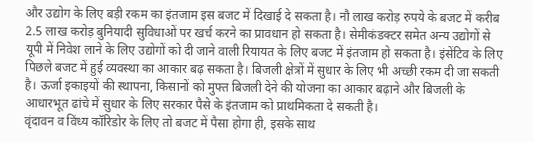और उद्योग के लिए बड़ी रकम का इंतजाम इस बजट में दिखाई दे सकता है। नौ लाख करोड़ रुपये के बजट में करीब 2.5 लाख करोड़ बुनियादी सुविधाओं पर खर्च करने का प्रावधान हो सकता है। सेमीकंडक्टर समेत अन्य उद्योगों से यूपी में निवेश लाने के लिए उद्योगों को दी जाने वाली रियायत के लिए बजट में इंतजाम हो सकता है। इंसेंटिव के लिए पिछले बजट में हुई व्यवस्था का आकार बढ़ सकता है। बिजली क्षेत्रों में सुधार के लिए भी अच्छी रकम दी जा सकती है। ऊर्जा इकाइयों की स्थापना, किसानों को मुफ्त बिजली देने की योजना का आकार बढ़ाने और बिजली के आधारभूत ढांचे में सुधार के लिए सरकार पैसे के इंतजाम को प्राथमिकता दे सकती है।
वृंदावन व विंध्य कॉरिडोर के लिए तो बजट में पैसा होगा ही, इसके साथ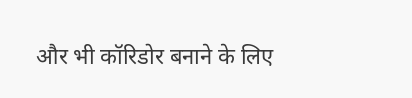और भी कॉरिडोर बनाने के लिए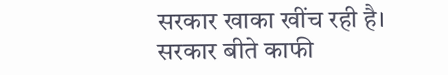सरकार खाका खींच रही है। सरकार बीते काफी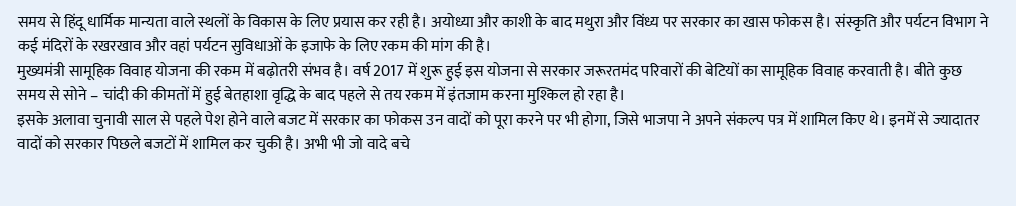समय से हिंदू धार्मिक मान्यता वाले स्थलों के विकास के लिए प्रयास कर रही है। अयोध्या और काशी के बाद मथुरा और विंध्य पर सरकार का खास फोकस है। संस्कृति और पर्यटन विभाग ने कई मंदिरों के रखरखाव और वहां पर्यटन सुविधाओं के इजाफे के लिए रकम की मांग की है।
मुख्यमंत्री सामूहिक विवाह योजना की रकम में बढ़ोतरी संभव है। वर्ष 2017 में शुरू हुई इस योजना से सरकार जरूरतमंद परिवारों की बेटियों का सामूहिक विवाह करवाती है। बीते कुछ समय से सोने – चांदी की कीमतों में हुई बेतहाशा वृद्धि के बाद पहले से तय रकम में इंतजाम करना मुश्किल हो रहा है।
इसके अलावा चुनावी साल से पहले पेश होने वाले बजट में सरकार का फोकस उन वादों को पूरा करने पर भी होगा, जिसे भाजपा ने अपने संकल्प पत्र में शामिल किए थे। इनमें से ज्यादातर वादों को सरकार पिछले बजटों में शामिल कर चुकी है। अभी भी जो वादे बचे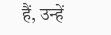हैं, उन्हें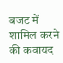बजट में शामिल करने की कवायद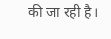की जा रही है।